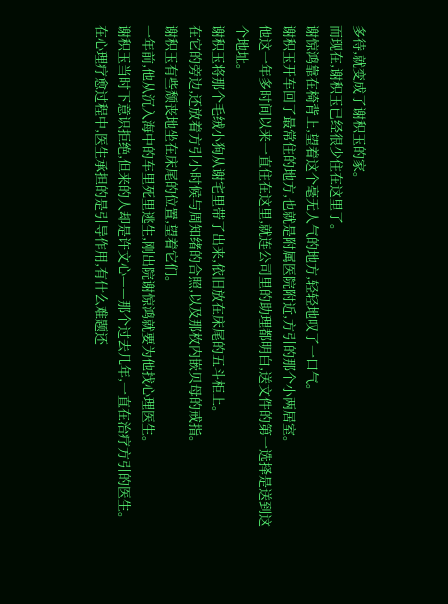多待,就变成了谢积玉的家。
而现在,谢积玉已经很少住在这里了。
谢惊鸿靠在椅背上,望着这个毫无人气的地方,轻轻地叹了一口气。
谢积玉开车回了最常住的地方,也就是附属医院附近,方引的那个小两居室。
他这一年多时间以来一直住在这里,就连公司里的助理都明白,送文件的第一选择是送到这个地址。
谢积玉将那个毛绒小狗从谢宅里带了出来,依旧放在床尾的五斗柜上。
在它的旁边,还放着方引小时候与周知绪的合照,以及那枚内嵌贝母的戒指。
谢积玉有些颓丧地坐在床尾的位置,望着它们。
一年前,他从沉入海中的车里死里逃生,刚出院谢惊鸿就要为他找心理医生。
谢积玉当时下意识拒绝,但来的人却是许文心——那个过去几年,一直在治疗方引的医生。
在心理疗愈过程中,医生承担的是引导作用,有什么难题还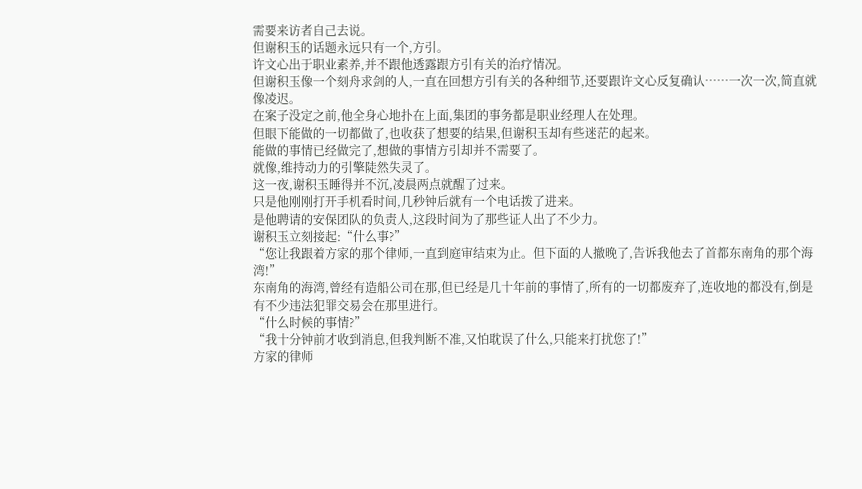需要来访者自己去说。
但谢积玉的话题永远只有一个,方引。
许文心出于职业素养,并不跟他透露跟方引有关的治疗情况。
但谢积玉像一个刻舟求剑的人,一直在回想方引有关的各种细节,还要跟许文心反复确认……一次一次,简直就像凌迟。
在案子没定之前,他全身心地扑在上面,集团的事务都是职业经理人在处理。
但眼下能做的一切都做了,也收获了想要的结果,但谢积玉却有些迷茫的起来。
能做的事情已经做完了,想做的事情方引却并不需要了。
就像,维持动力的引擎陡然失灵了。
这一夜,谢积玉睡得并不沉,凌晨两点就醒了过来。
只是他刚刚打开手机看时间,几秒钟后就有一个电话拨了进来。
是他聘请的安保团队的负责人,这段时间为了那些证人出了不少力。
谢积玉立刻接起:“什么事?”
“您让我跟着方家的那个律师,一直到庭审结束为止。但下面的人撤晚了,告诉我他去了首都东南角的那个海湾!”
东南角的海湾,曾经有造船公司在那,但已经是几十年前的事情了,所有的一切都废弃了,连收地的都没有,倒是有不少违法犯罪交易会在那里进行。
“什么时候的事情?”
“我十分钟前才收到消息,但我判断不准,又怕耽误了什么,只能来打扰您了!”
方家的律师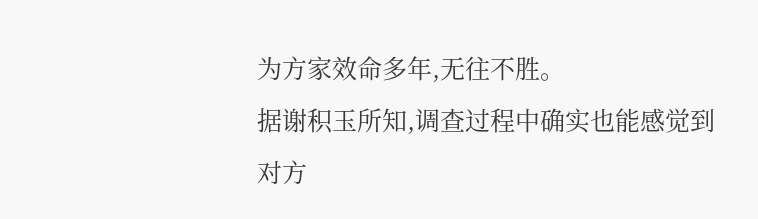为方家效命多年,无往不胜。
据谢积玉所知,调查过程中确实也能感觉到对方